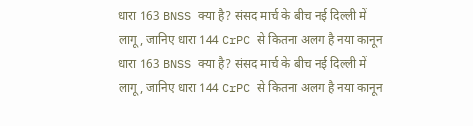धारा 163 BNSS क्या है? संसद मार्च के बीच नई दिल्ली में लागू, जानिए धारा 144 CrPC से कितना अलग है नया कानून
धारा 163 BNSS क्या है? संसद मार्च के बीच नई दिल्ली में लागू, जानिए धारा 144 CrPC से कितना अलग है नया कानून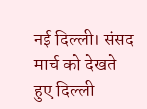नई दिल्ली। संसद मार्च को देखते हुए दिल्ली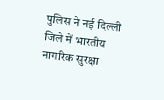पुलिस ने नई दिल्ली जिले में भारतीय नागरिक सुरक्षा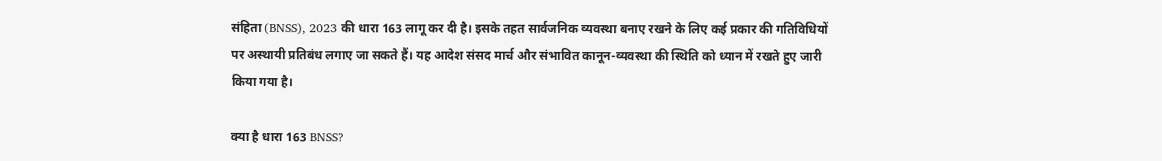संहिता (BNSS), 2023 की धारा 163 लागू कर दी है। इसके तहत सार्वजनिक व्यवस्था बनाए रखने के लिए कई प्रकार की गतिविधियों पर अस्थायी प्रतिबंध लगाए जा सकते हैं। यह आदेश संसद मार्च और संभावित कानून-व्यवस्था की स्थिति को ध्यान में रखते हुए जारी किया गया है।

क्या है धारा 163 BNSS?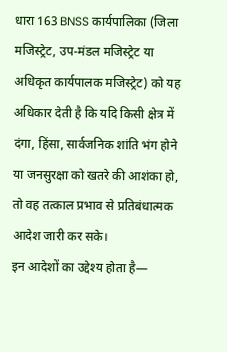धारा 163 BNSS कार्यपालिका (जिला मजिस्ट्रेट, उप-मंडल मजिस्ट्रेट या अधिकृत कार्यपालक मजिस्ट्रेट) को यह अधिकार देती है कि यदि किसी क्षेत्र में दंगा, हिंसा, सार्वजनिक शांति भंग होने या जनसुरक्षा को खतरे की आशंका हो, तो वह तत्काल प्रभाव से प्रतिबंधात्मक आदेश जारी कर सके।
इन आदेशों का उद्देश्य होता है—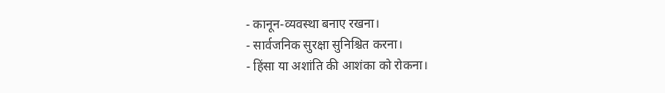- कानून-व्यवस्था बनाए रखना।
- सार्वजनिक सुरक्षा सुनिश्चित करना।
- हिंसा या अशांति की आशंका को रोकना।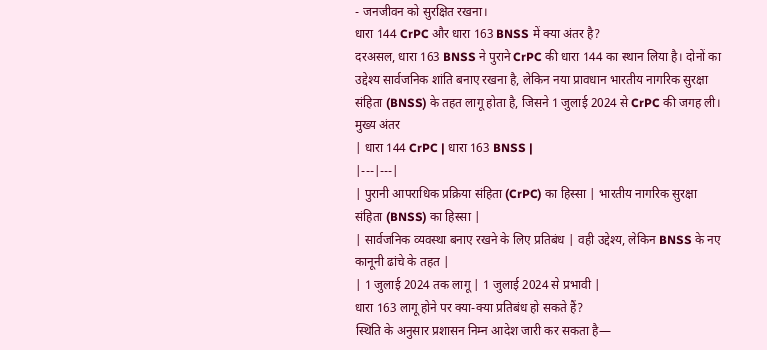- जनजीवन को सुरक्षित रखना।
धारा 144 CrPC और धारा 163 BNSS में क्या अंतर है?
दरअसल, धारा 163 BNSS ने पुराने CrPC की धारा 144 का स्थान लिया है। दोनों का उद्देश्य सार्वजनिक शांति बनाए रखना है, लेकिन नया प्रावधान भारतीय नागरिक सुरक्षा संहिता (BNSS) के तहत लागू होता है, जिसने 1 जुलाई 2024 से CrPC की जगह ली।
मुख्य अंतर
| धारा 144 CrPC | धारा 163 BNSS |
|---|---|
| पुरानी आपराधिक प्रक्रिया संहिता (CrPC) का हिस्सा | भारतीय नागरिक सुरक्षा संहिता (BNSS) का हिस्सा |
| सार्वजनिक व्यवस्था बनाए रखने के लिए प्रतिबंध | वही उद्देश्य, लेकिन BNSS के नए कानूनी ढांचे के तहत |
| 1 जुलाई 2024 तक लागू | 1 जुलाई 2024 से प्रभावी |
धारा 163 लागू होने पर क्या-क्या प्रतिबंध हो सकते हैं?
स्थिति के अनुसार प्रशासन निम्न आदेश जारी कर सकता है—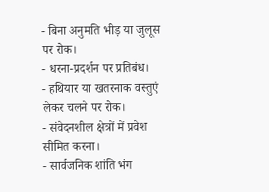- बिना अनुमति भीड़ या जुलूस पर रोक।
- धरना-प्रदर्शन पर प्रतिबंध।
- हथियार या खतरनाक वस्तुएं लेकर चलने पर रोक।
- संवेदनशील क्षेत्रों में प्रवेश सीमित करना।
- सार्वजनिक शांति भंग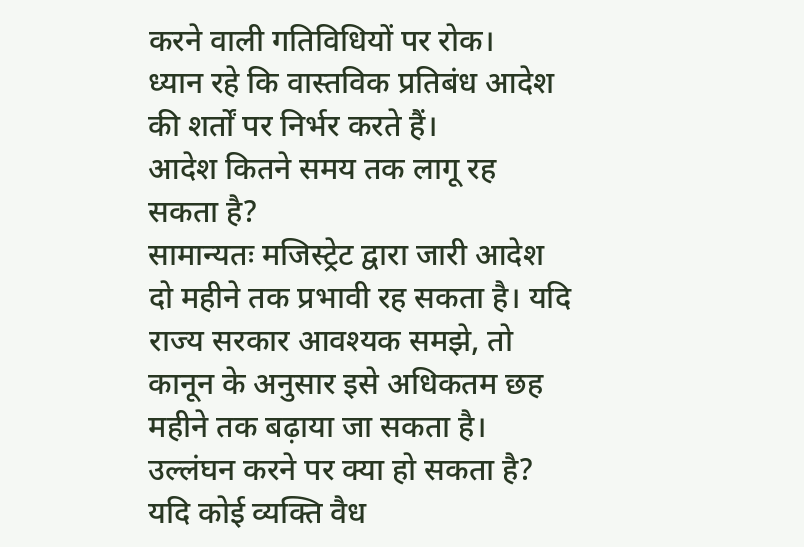करने वाली गतिविधियों पर रोक।
ध्यान रहे कि वास्तविक प्रतिबंध आदेश की शर्तों पर निर्भर करते हैं।
आदेश कितने समय तक लागू रह सकता है?
सामान्यतः मजिस्ट्रेट द्वारा जारी आदेश दो महीने तक प्रभावी रह सकता है। यदि राज्य सरकार आवश्यक समझे, तो कानून के अनुसार इसे अधिकतम छह महीने तक बढ़ाया जा सकता है।
उल्लंघन करने पर क्या हो सकता है?
यदि कोई व्यक्ति वैध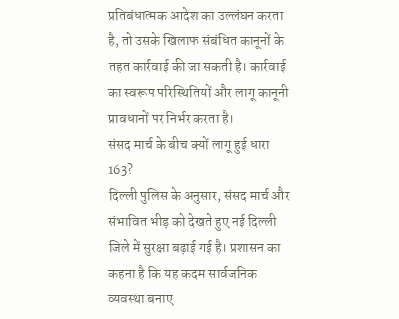प्रतिबंधात्मक आदेश का उल्लंघन करता है, तो उसके खिलाफ संबंधित कानूनों के तहत कार्रवाई की जा सकती है। कार्रवाई का स्वरूप परिस्थितियों और लागू कानूनी प्रावधानों पर निर्भर करता है।
संसद मार्च के बीच क्यों लागू हुई धारा 163?
दिल्ली पुलिस के अनुसार, संसद मार्च और संभावित भीड़ को देखते हुए नई दिल्ली जिले में सुरक्षा बढ़ाई गई है। प्रशासन का कहना है कि यह कदम सार्वजनिक व्यवस्था बनाए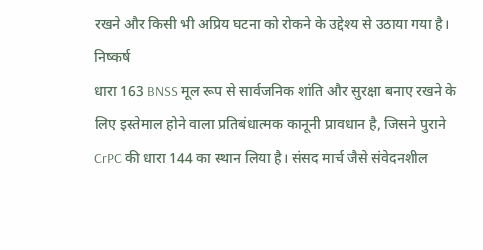रखने और किसी भी अप्रिय घटना को रोकने के उद्देश्य से उठाया गया है।
निष्कर्ष
धारा 163 BNSS मूल रूप से सार्वजनिक शांति और सुरक्षा बनाए रखने के लिए इस्तेमाल होने वाला प्रतिबंधात्मक कानूनी प्रावधान है, जिसने पुराने CrPC की धारा 144 का स्थान लिया है। संसद मार्च जैसे संवेदनशील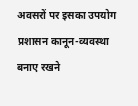अवसरों पर इसका उपयोग प्रशासन कानून-व्यवस्था बनाए रखने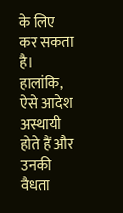के लिए कर सकता है। हालांकि, ऐसे आदेश अस्थायी होते हैं और उनकी वैधता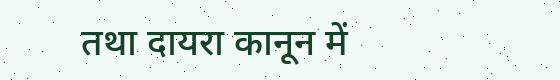तथा दायरा कानून में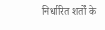निर्धारित शर्तों के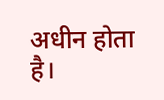अधीन होता है।